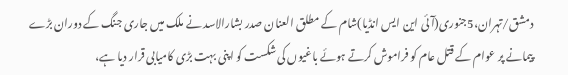دمشق/تہران،5جنوری(آئی این ایس انڈیا)شام کے مطلق العنان صدر بشارالاسد نے ملک میں جاری جنگ کے دوران بڑے پیمانے پر عوام کے قتل عام کو فراموش کرتے ہوئے باغیوں کی شکست کو اپنی بہت بڑی کامیابی قرار دیا ہے،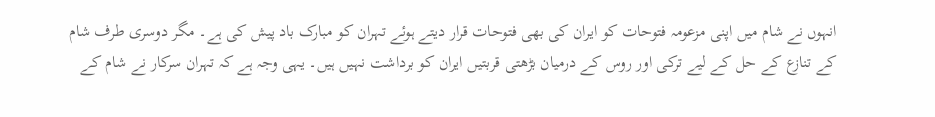انہوں نے شام میں اپنی مزعومہ فتوحات کو ایران کی بھی فتوحات قرار دیتے ہوئے تہران کو مبارک باد پیش کی ہے۔ مگر دوسری طرف شام کے تنازع کے حل کے لیے ترکی اور روس کے درمیان بڑھتی قربتیں ایران کو برداشت نہیں ہیں۔ یہی وجہ ہے کہ تہران سرکار نے شام کے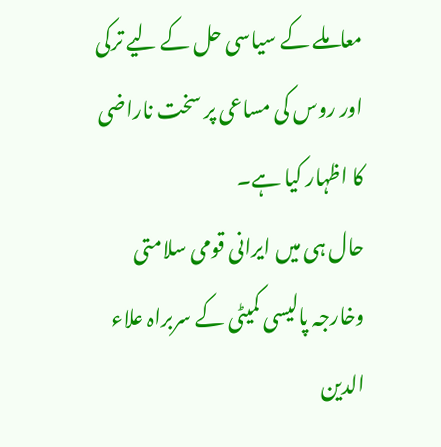معاملے کے سیاسی حل کے لیے ترکی اور روس کی مساعی پر سخت ناراضی کا اظہار کیا ہے۔
حال ہی میں ایرانی قومی سلامتی وخارجہ پالیسی کمیٹی کے سربراہ علاء الدین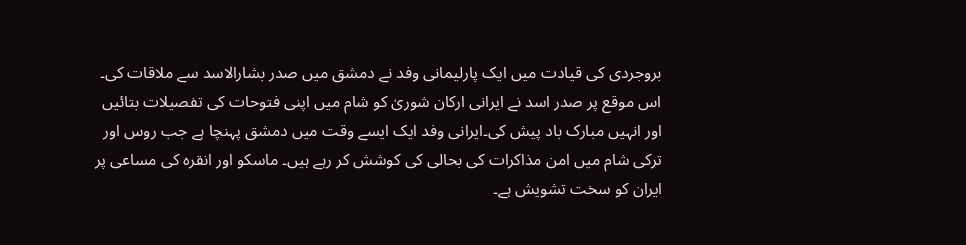بروجردی کی قیادت میں ایک پارلیمانی وفد نے دمشق میں صدر بشارالاسد سے ملاقات کی۔ اس موقع پر صدر اسد نے ایرانی ارکان شوریٰ کو شام میں اپنی فتوحات کی تفصیلات بتائیں اور انہیں مبارک باد پیش کی۔ایرانی وفد ایک ایسے وقت میں دمشق پہنچا ہے جب روس اور ترکی شام میں امن مذاکرات کی بحالی کی کوشش کر رہے ہیں۔ ماسکو اور انقرہ کی مساعی پر ایران کو سخت تشویش ہے۔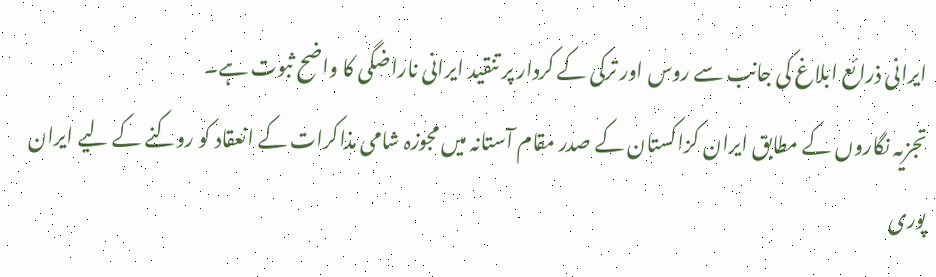ایرانی ذرائع ابلاغ کی جانب سے روس اور ترکی کے کردار پر تنقید ایرانی ناراضگی کا واضح ثبوت ہے۔
تجزیہ نگاروں کے مطابق ایران کزاکستان کے صدر مقام آستانہ میں مجوزہ شامی مذاکرات کے انعقاد کو روکنے کے لیے ایران پوری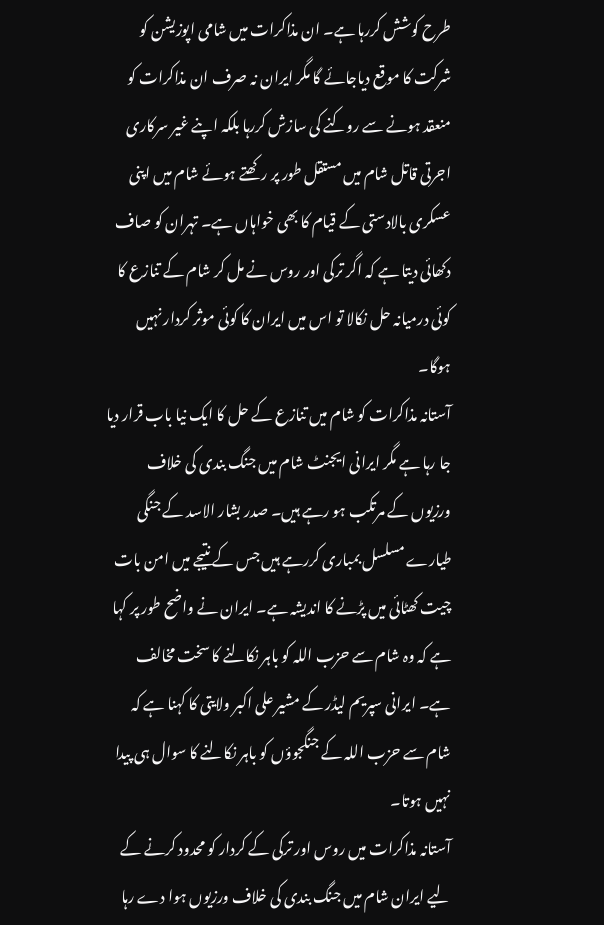طرح کوشش کررہا ہے۔ ان مذاکرات میں شامی اپوزیشن کو شرکت کا موقع دیاجائے گا مگر ایران نہ صرف ان مذاکرات کو منعقد ہونے سے روکنے کی سازش کررہا بلکہ اپنے غیر سرکاری اجرتی قاتل شام میں مستقل طور پر رکھتے ہوئے شام میں اپنی عسکری بالادستی کے قیام کا بھی خواہاں ہے۔ تہران کو صاف دکھائی دیتا ہے کہ اگر ترکی اور روس نے مل کر شام کے تنازع کا کوئی درمیانہ حل نکالا تو اس میں ایران کا کوئی موثر کردار نہیں ہوگا۔
آستانہ مذاکرات کو شام میں تنازع کے حل کا ایک نیا باب قرار دیا جا رہا ہے مگر ایرانی ایجنٹ شام میں جنگ بندی کی خلاف ورزیوں کے مرتکب ہو رہے ہیں۔ صدر بشار الاسد کے جنگی طیارے مسلسل بمباری کررہے ہیں جس کے نتیجے میں امن بات چیت کھٹائی میں پڑنے کا اندیشہ ہے۔ ایران نے واضح طور پر کہا ہے کہ وہ شام سے حزب اللہ کو باہر نکالنے کا سخت مخالف ہے۔ ایرانی سپریم لیڈر کے مشیر علی اکبر ولایتی کا کہنا ہے کہ شام سے حزب اللہ کے جنگجوؤں کو باہر نکالنے کا سوال ہی پیدا نہیں ہوتا۔
آستانہ مذاکرات میں روس اور ترکی کے کردار کو محدود کرنے کے لیے ایران شام میں جنگ بندی کی خلاف ورزیوں ہوا دے رہا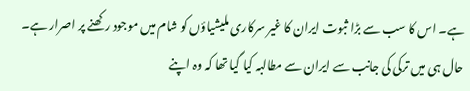ہے۔ اس کا سب سے بڑا ثبوت ایران کا غیر سرکاری ملیشیاؤں کو شام میں موجود رکھنے پر اصرار ہے۔ حال ہی میں ترکی کی جانب سے ایران سے مطالبہ کیا گیا تھا کہ وہ اپنے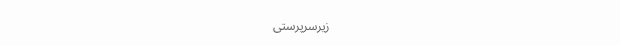زیرسرپرستی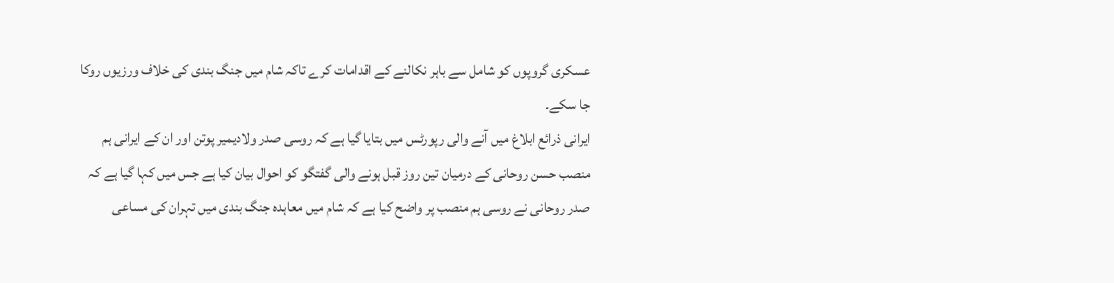عسکری گروپوں کو شامل سے باہر نکالنے کے اقدامات کرے تاکہ شام میں جنگ بندی کی خلاف ورزیوں روکا جا سکے۔
ایرانی ذرائع ابلاغ میں آنے والی رپورٹس میں بتایا گیا ہے کہ روسی صدر ولادیمیر پوتن اور ان کے ایرانی ہم منصب حسن روحانی کے درمیان تین روز قبل ہونے والی گفتگو کو احوال بیان کیا ہے جس میں کہا گیا ہے کہ صدر روحانی نے روسی ہم منصب پر واضح کیا ہے کہ شام میں معاہدہ جنگ بندی میں تہران کی مساعی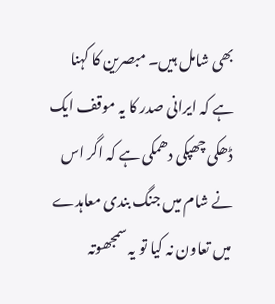بھی شامل ہیں۔ مبصرین کا کہنا ہے کہ ایرانی صدر کا یہ موقف ایک ڈھکی چھپکی دھمکی ہے کہ اگر اس نے شام میں جنگ بندی معاہدے میں تعاون نہ کیا تو یہ سمجھوتہ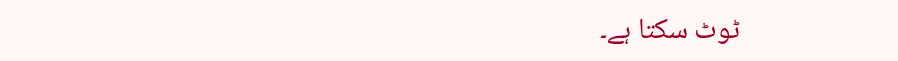ٹوٹ سکتا ہے۔